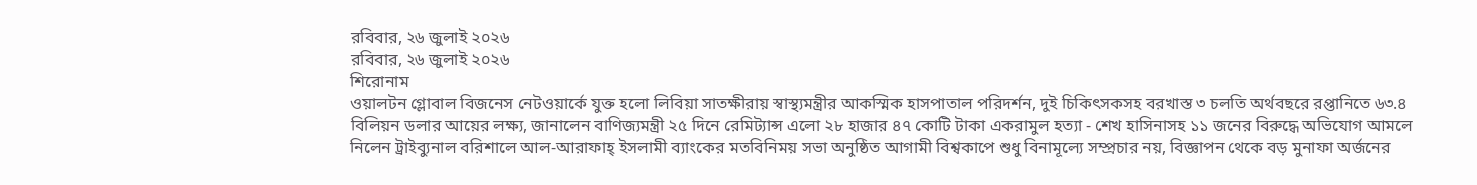রবিবার, ২৬ জুলাই ২০২৬
রবিবার, ২৬ জুলাই ২০২৬
শিরোনাম
ওয়ালটন গ্লোবাল বিজনেস নেটওয়ার্কে যুক্ত হলো লিবিয়া সাতক্ষীরায় স্বাস্থ্যমন্ত্রীর আকস্মিক হাসপাতাল পরিদর্শন, দুই চিকিৎসকসহ বরখাস্ত ৩ চলতি অর্থবছরে রপ্তানিতে ৬৩.৪ বিলিয়ন ডলার আয়ের লক্ষ্য, জানালেন বাণিজ্যমন্ত্রী ২৫ দিনে রেমিট্যান্স এলো ২৮ হাজার ৪৭ কোটি টাকা একরামুল হত্যা - শেখ হাসিনাসহ ১১ জনের বিরুদ্ধে অভিযোগ আমলে নিলেন ট্রাইব্যুনাল বরিশালে আল-আরাফাহ্ ইসলামী ব্যাংকের মতবিনিময় সভা অনুষ্ঠিত আগামী বিশ্বকাপে শুধু বিনামূল্যে সম্প্রচার নয়, বিজ্ঞাপন থেকে বড় মুনাফা অর্জনের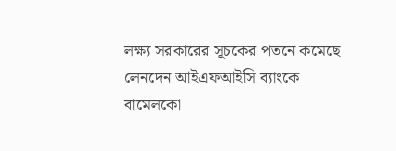লক্ষ্য সরকারের সূচকের পতনে কমেছে লেনদেন আইএফআইসি ব্যাংকে বামেলকো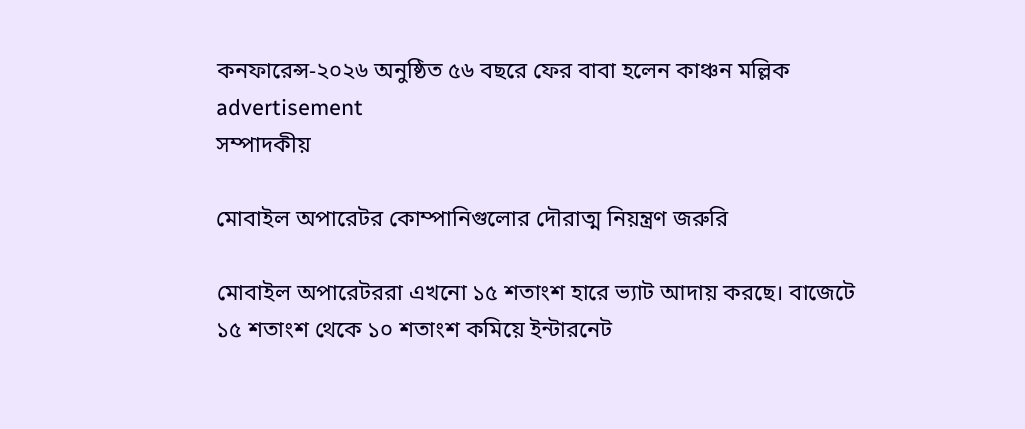কনফারেন্স-২০২৬ অনুষ্ঠিত ৫৬ বছরে ফের বাবা হলেন কাঞ্চন মল্লিক
advertisement
সম্পাদকীয়

মোবাইল অপারেটর কোম্পানিগুলোর দৌরাত্ম নিয়ন্ত্রণ জরুরি

মোবাইল অপারেটররা এখনো ১৫ শতাংশ হারে ভ্যাট আদায় করছে। বাজেটে ১৫ শতাংশ থেকে ১০ শতাংশ কমিয়ে ইন্টারনেট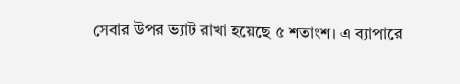সেবার উপর ভ্যাট রাখা হয়েছে ৫ শতাংশ। এ ব্যাপারে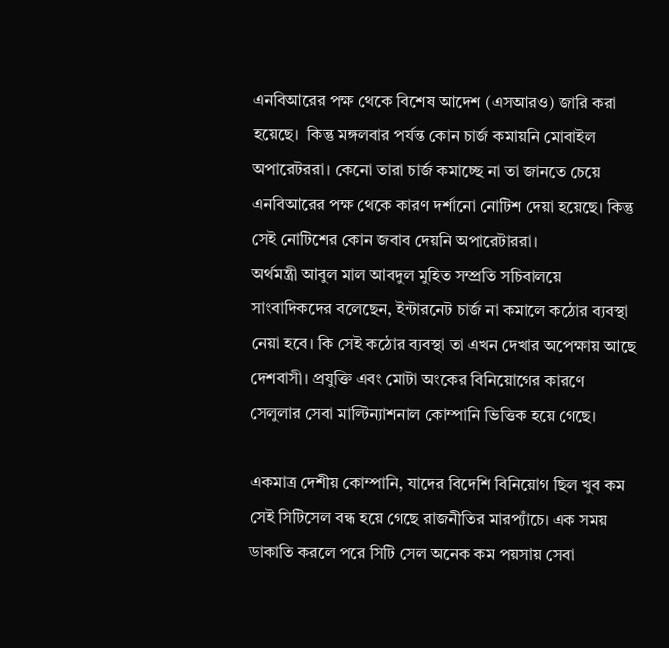এনবিআরের পক্ষ থেকে বিশেষ আদেশ (এসআরও) জারি করা হয়েছে।  কিন্তু মঙ্গলবার পর্যন্ত কোন চার্জ কমায়নি মোবাইল অপারেটররা। কেনো তারা চার্জ কমাচ্ছে না তা জানতে চেয়ে এনবিআরের পক্ষ থেকে কারণ দর্শানো নোটিশ দেয়া হয়েছে। কিন্তু সেই নোটিশের কোন জবাব দেয়নি অপারেটাররা।
অর্থমন্ত্রী আবুল মাল আবদুল মুহিত সম্প্রতি সচিবালয়ে সাংবাদিকদের বলেছেন, ইন্টারনেট চার্জ না কমালে কঠোর ব্যবস্থা নেয়া হবে। কি সেই কঠোর ব্যবস্থা তা এখন দেখার অপেক্ষায় আছে দেশবাসী। প্রযুক্তি এবং মোটা অংকের বিনিয়োগের কারণে সেলুলার সেবা মাল্টিন্যাশনাল কোম্পানি ভিত্তিক হয়ে গেছে।

একমাত্র দেশীয় কোম্পানি, যাদের বিদেশি বিনিয়োগ ছিল খুব কম সেই সিটিসেল বন্ধ হয়ে গেছে রাজনীতির মারপ্যাঁচে। এক সময় ডাকাতি করলে পরে সিটি সেল অনেক কম পয়সায় সেবা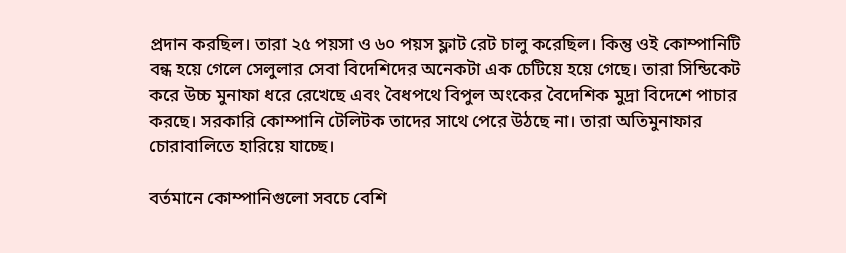প্রদান করছিল। তারা ২৫ পয়সা ও ৬০ পয়স ফ্লাট রেট চালু করেছিল। কিন্তু ওই কোম্পানিটি বন্ধ হয়ে গেলে সেলুলার সেবা বিদেশিদের অনেকটা এক চেটিয়ে হয়ে গেছে। তারা সিন্ডিকেট করে উচ্চ মুনাফা ধরে রেখেছে এবং বৈধপথে বিপুল অংকের বৈদেশিক মুদ্রা বিদেশে পাচার করছে। সরকারি কোম্পানি টেলিটক তাদের সাথে পেরে উঠছে না। তারা অতিমুনাফার চোরাবালিতে হারিয়ে যাচ্ছে।

বর্তমানে কোম্পানিগুলো সবচে বেশি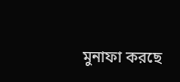মুনাফা করছে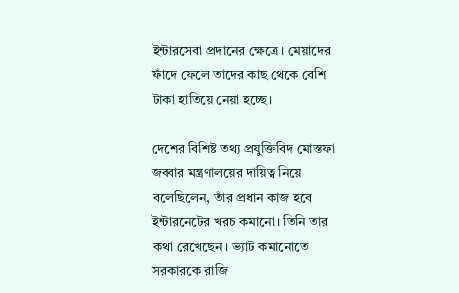ইন্টারসেবা প্রদানের ক্ষেত্রে। মেয়াদের ফাঁদে ফেলে তাদের কাছ থেকে বেশি টাকা হাতিয়ে নেয়া হচ্ছে।

দেশের বিশিষ্ট তথ্য প্রযুক্তিবিদ মোস্তফা জব্বার মন্ত্রণালয়ের দায়িত্ব নিয়ে বলেছিলেন, তাঁর প্রধান কাজ হবে ইন্টারনেটের খরচ কমানো। তিনি তার কথা রেখেছেন। ভ্যাট কমানোতে সরকারকে রাজি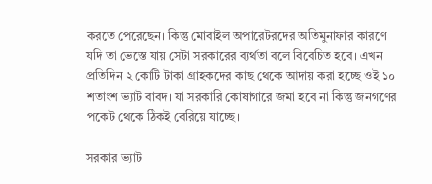করতে পেরেছেন। কিন্তু মোবাইল অপারেটরদের অতিমুনাফার কারণে যদি তা ভেস্তে যায় সেটা সরকারের ব্যর্থতা বলে বিবেচিত হবে। এখন প্রতিদিন ২ কোটি টাকা গ্রাহকদের কাছ থেকে আদায় করা হচ্ছে ওই ১০ শতাংশ ভ্যাট বাবদ। যা সরকারি কোষাগারে জমা হবে না কিন্তু জনগণের পকেট থেকে ঠিকই বেরিয়ে যাচ্ছে।

সরকার ভ্যাট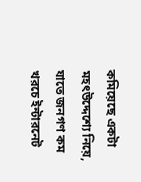কমিয়েছে একটা মহৎউদ্দেশ্যে নিয়ে, যাতে জনগণ কম খরচে ইন্টারনেট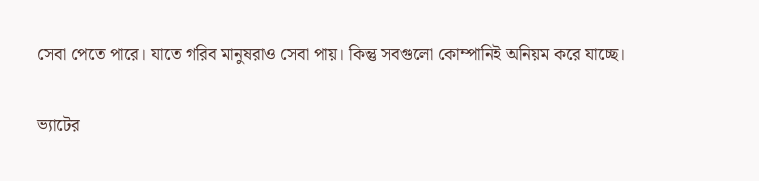সেবা পেতে পারে। যাতে গরিব মানুষরাও সেবা পায়। কিন্তু সবগুলো কোম্পানিই অনিয়ম করে যাচ্ছে।

ভ্যাটের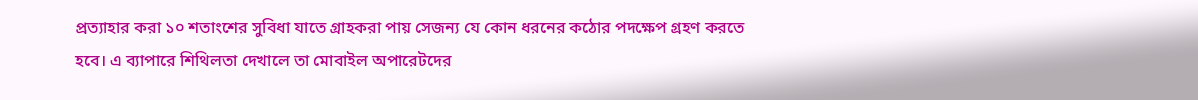প্রত্যাহার করা ১০ শতাংশের সুবিধা যাতে গ্রাহকরা পায় সেজন্য যে কোন ধরনের কঠোর পদক্ষেপ গ্রহণ করতে হবে। এ ব্যাপারে শিথিলতা দেখালে তা মোবাইল অপারেটদের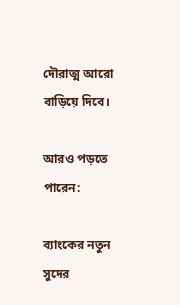দৌরাত্ম আরো বাড়িয়ে দিবে।

আরও পড়তে পারেন:

ব্যাংকের নতুন সুদের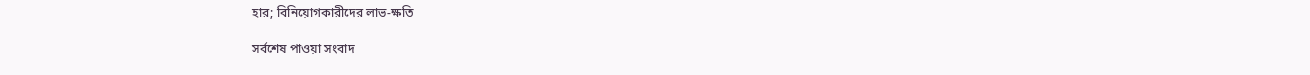হার; বিনিয়োগকারীদের লাভ-ক্ষতি

সর্বশেষ পাওয়া সংবাদ